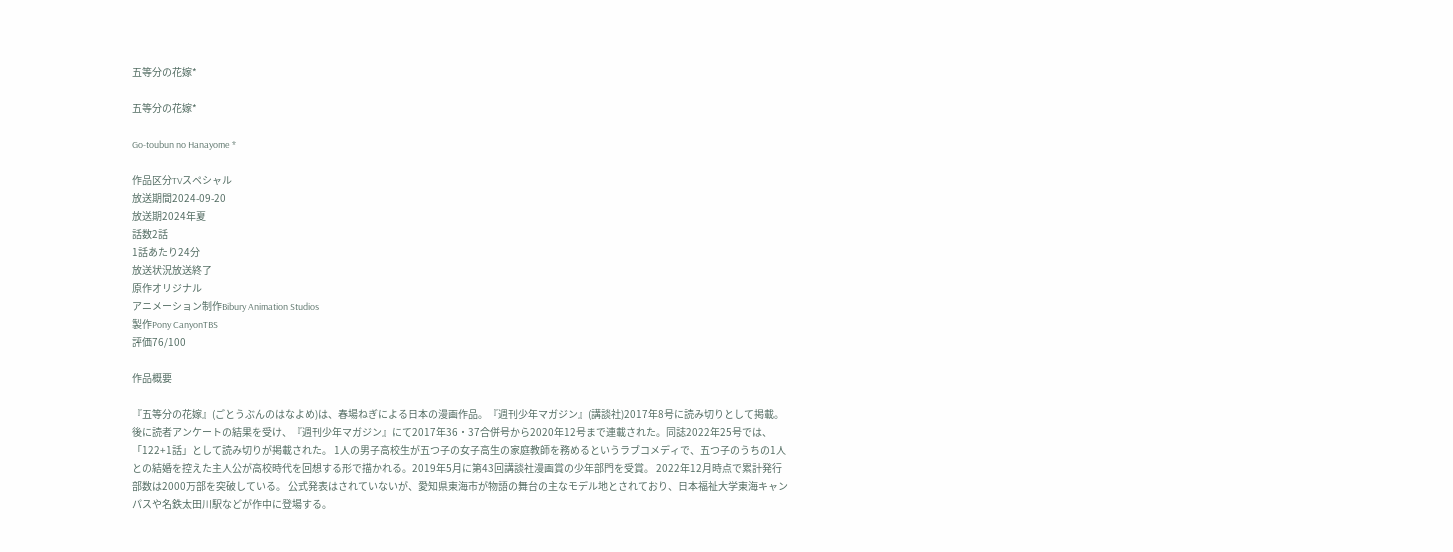五等分の花嫁*

五等分の花嫁*

Go-toubun no Hanayome *

作品区分TVスペシャル
放送期間2024-09-20
放送期2024年夏
話数2話
1話あたり24分
放送状況放送終了
原作オリジナル
アニメーション制作Bibury Animation Studios
製作Pony CanyonTBS
評価76/100

作品概要

『五等分の花嫁』(ごとうぶんのはなよめ)は、春場ねぎによる日本の漫画作品。『週刊少年マガジン』(講談社)2017年8号に読み切りとして掲載。後に読者アンケートの結果を受け、『週刊少年マガジン』にて2017年36・37合併号から2020年12号まで連載された。同誌2022年25号では、「122+1話」として読み切りが掲載された。 1人の男子高校生が五つ子の女子高生の家庭教師を務めるというラブコメディで、五つ子のうちの1人との結婚を控えた主人公が高校時代を回想する形で描かれる。2019年5月に第43回講談社漫画賞の少年部門を受賞。 2022年12月時点で累計発行部数は2000万部を突破している。 公式発表はされていないが、愛知県東海市が物語の舞台の主なモデル地とされており、日本福祉大学東海キャンパスや名鉄太田川駅などが作中に登場する。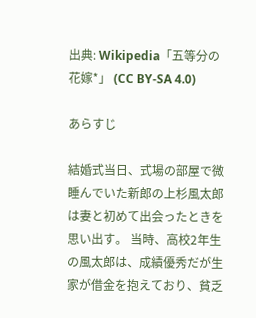出典: Wikipedia「五等分の花嫁*」 (CC BY-SA 4.0)

あらすじ

結婚式当日、式場の部屋で微睡んでいた新郎の上杉風太郎は妻と初めて出会ったときを思い出す。 当時、高校2年生の風太郎は、成績優秀だが生家が借金を抱えており、貧乏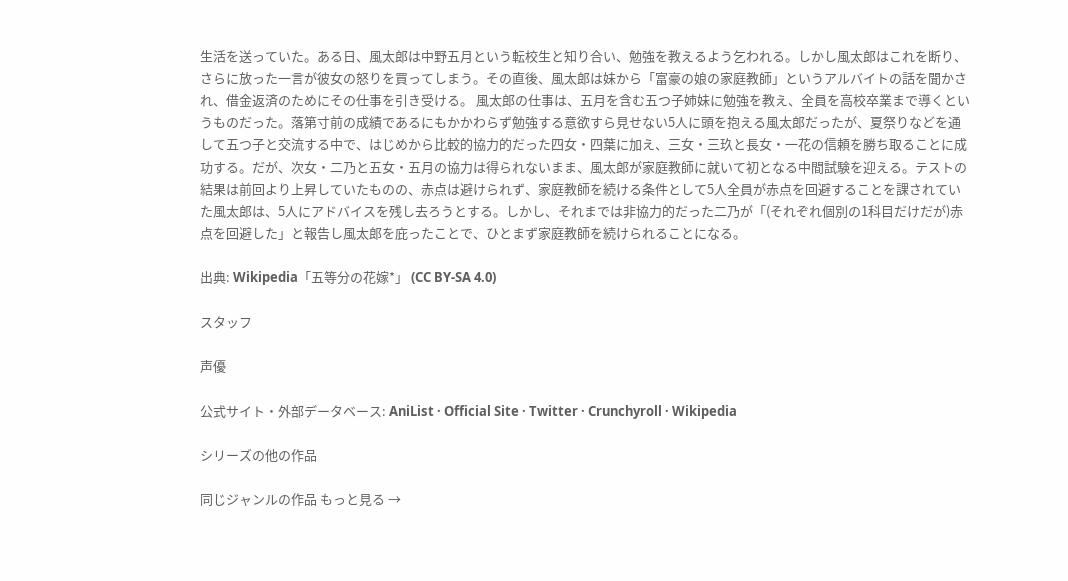生活を送っていた。ある日、風太郎は中野五月という転校生と知り合い、勉強を教えるよう乞われる。しかし風太郎はこれを断り、さらに放った一言が彼女の怒りを買ってしまう。その直後、風太郎は妹から「富豪の娘の家庭教師」というアルバイトの話を聞かされ、借金返済のためにその仕事を引き受ける。 風太郎の仕事は、五月を含む五つ子姉妹に勉強を教え、全員を高校卒業まで導くというものだった。落第寸前の成績であるにもかかわらず勉強する意欲すら見せない5人に頭を抱える風太郎だったが、夏祭りなどを通して五つ子と交流する中で、はじめから比較的協力的だった四女・四葉に加え、三女・三玖と長女・一花の信頼を勝ち取ることに成功する。だが、次女・二乃と五女・五月の協力は得られないまま、風太郎が家庭教師に就いて初となる中間試験を迎える。テストの結果は前回より上昇していたものの、赤点は避けられず、家庭教師を続ける条件として5人全員が赤点を回避することを課されていた風太郎は、5人にアドバイスを残し去ろうとする。しかし、それまでは非協力的だった二乃が「(それぞれ個別の1科目だけだが)赤点を回避した」と報告し風太郎を庇ったことで、ひとまず家庭教師を続けられることになる。

出典: Wikipedia「五等分の花嫁*」 (CC BY-SA 4.0)

スタッフ

声優

公式サイト・外部データベース: AniList · Official Site · Twitter · Crunchyroll · Wikipedia

シリーズの他の作品

同じジャンルの作品 もっと見る →